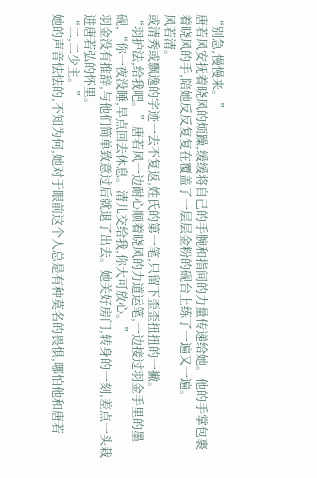“别急,慢慢来。”
唐若风安抚着晓风的烦躁,缓缓将自己的手腕和指间的力量传递给她。他的手掌包裹着晓风的手,陪她反反复复在覆盖了一层层金粉的砚台上练了一遍又一遍。
风若清。
或清秀或飘逸的字迹一去不复返,姓氏的第一笔,只留下歪歪扭扭的一撇。
“羽护法,给我吧。”唐若风一边耐心顺着晓风的力道运笔,一边接过羽金手里的墨砚,“你一夜没睡,早点回去休息。清儿交给我,你大可放心。”
羽金没有推辞,与他们简单致意过后就退了出去。她关好房门,转身的一刻,差点一头栽进唐若弘的怀里。
“二,二少主。”
她的声音怯怯的,不知为何,她对于眼前这个人总是有种莫名的畏惧,哪怕他和唐若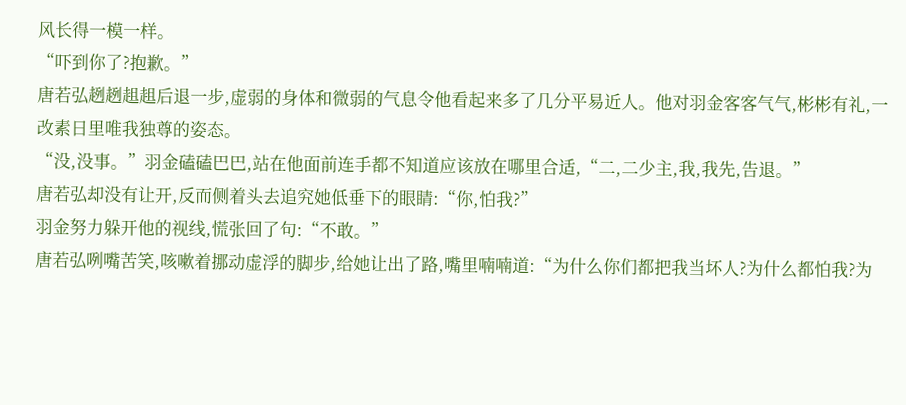风长得一模一样。
“吓到你了?抱歉。”
唐若弘趔趔趄趄后退一步,虚弱的身体和微弱的气息令他看起来多了几分平易近人。他对羽金客客气气,彬彬有礼,一改素日里唯我独尊的姿态。
“没,没事。”羽金磕磕巴巴,站在他面前连手都不知道应该放在哪里合适,“二,二少主,我,我先,告退。”
唐若弘却没有让开,反而侧着头去追究她低垂下的眼睛:“你,怕我?”
羽金努力躲开他的视线,慌张回了句:“不敢。”
唐若弘咧嘴苦笑,咳嗽着挪动虚浮的脚步,给她让出了路,嘴里喃喃道:“为什么你们都把我当坏人?为什么都怕我?为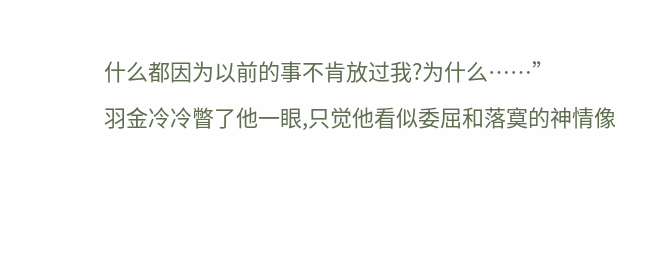什么都因为以前的事不肯放过我?为什么……”
羽金冷冷瞥了他一眼,只觉他看似委屈和落寞的神情像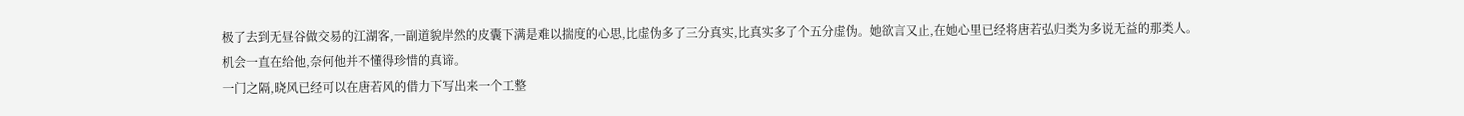极了去到无昼谷做交易的江湖客,一副道貌岸然的皮囊下满是难以揣度的心思,比虚伪多了三分真实,比真实多了个五分虚伪。她欲言又止,在她心里已经将唐若弘归类为多说无益的那类人。
机会一直在给他,奈何他并不懂得珍惜的真谛。
一门之隔,晓风已经可以在唐若风的借力下写出来一个工整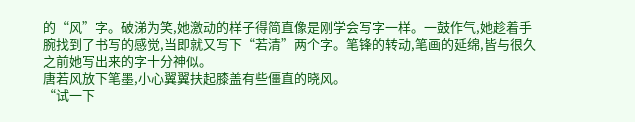的“风”字。破涕为笑,她激动的样子得简直像是刚学会写字一样。一鼓作气,她趁着手腕找到了书写的感觉,当即就又写下“若清”两个字。笔锋的转动,笔画的延绵,皆与很久之前她写出来的字十分神似。
唐若风放下笔墨,小心翼翼扶起膝盖有些僵直的晓风。
“试一下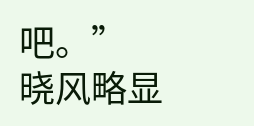吧。”
晓风略显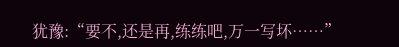犹豫:“要不,还是再,练练吧,万一写坏……”